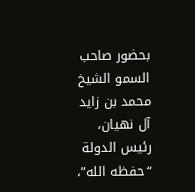بحضور صاحب السمو الشيخ محمد بن زايد آل نهيان، رئيس الدولة “حفظه الله”،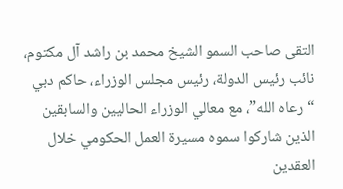التقى صاحب السمو الشيخ محمد بن راشد آل مكتوم، نائب رئيس الدولة، رئيس مجلس الوزراء، حاكم دبي “رعاه الله”، مع معالي الوزراء الحاليين والسابقين الذين شاركوا سموه مسيرة العمل الحكومي خلال العقدين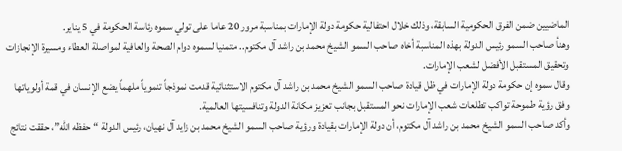الماضيين ضمن الفرق الحكومية السابقة، وذلك خلال احتفالية حكومة دولة الإمارات بمناسبة مرور 20 عاما على تولي سموه رئاسة الحكومة في 5 يناير.
وهنأ صاحب السمو رئيس الدولة بهذه المناسبة أخاه صاحب السمو الشيخ محمد بن راشد آل مكتوم.. متمنيا لسموه دوام الصحة والعافية لمواصلة العطاء ومسيرة الإنجازات وتحقيق المستقبل الأفضل لشعب الإمارات.
وقال سموه إن حكومة دولة الإمارات في ظل قيادة صاحب السمو الشيخ محمد بن راشد آل مكتوم الاستثنائية قدمت نموذجاً تنموياً ملهماً يضع الإنسان في قمة أولوياتها وفق رؤية طموحة تواكب تطلعات شعب الإمارات نحو المستقبل بجانب تعزيز مكانة الدولة وتنافسيتها العالمية.
وأكد صاحب السمو الشيخ محمد بن راشد آل مكتوم، أن دولة الإمارات بقيادة ورؤية صاحب السمو الشيخ محمد بن زايد آل نهيان، رئيس الدولة “حفظه الله”، حققت نتائج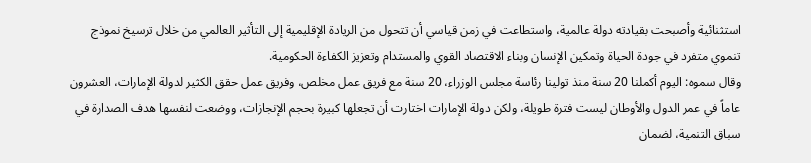استثنائية وأصبحت بقيادته دولة عالمية، واستطاعت في زمن قياسي أن تتحول من الريادة الإقليمية إلى التأثير العالمي من خلال ترسيخ نموذج تنموي متفرد في جودة الحياة وتمكين الإنسان وبناء الاقتصاد القوي والمستدام وتعزيز الكفاءة الحكومية.
وقال سموه: اليوم أكملنا 20 سنة منذ تولينا رئاسة مجلس الوزراء، 20 سنة مع فريق عمل مخلص، وفريق عمل حقق الكثير لدولة الإمارات، العشرون عاماً في عمر الدول والأوطان ليست فترة طويلة، ولكن دولة الإمارات اختارت أن تجعلها كبيرة بحجم الإنجازات، ووضعت لنفسها هدف الصدارة في سباق التنمية، لضمان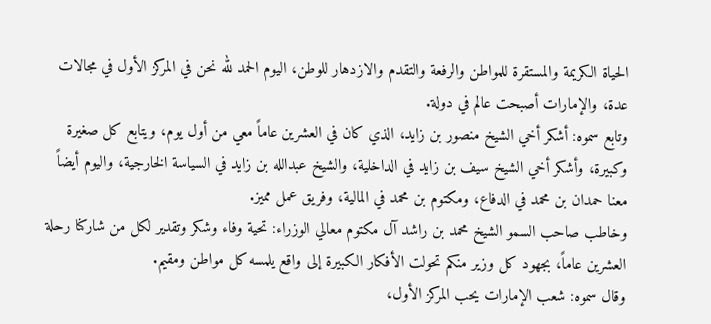الحياة الكريمة والمستقرة للمواطن والرفعة والتقدم والازدهار للوطن، اليوم الحمد لله نحن في المركز الأول في مجالات عدة، والإمارات أصبحت عالم في دولة.
وتابع سموه: أشكر أخي الشيخ منصور بن زايد، الذي كان في العشرين عاماً معي من أول يوم، ويتابع كل صغيرة وكبيرة، وأشكر أخي الشيخ سيف بن زايد في الداخلية، والشيخ عبدالله بن زايد في السياسة الخارجية، واليوم أيضاً معنا حمدان بن محمد في الدفاع، ومكتوم بن محمد في المالية، وفريق عمل مميز.
وخاطب صاحب السمو الشيخ محمد بن راشد آل مكتوم معالي الوزراء: تحية وفاء وشكر وتقدير لكل من شاركنا رحلة العشرين عاماً، بجهود كل وزير منكم تحولت الأفكار الكبيرة إلى واقع يلمسه كل مواطن ومقيم.
وقال سموه: شعب الإمارات يحب المركز الأول،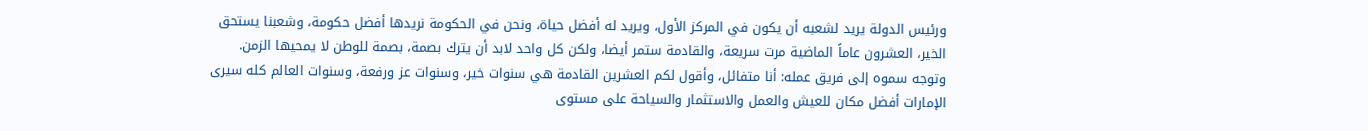ورئيس الدولة يريد لشعبه أن يكون في المركز الأول، ويريد له أفضل حياة، ونحن في الحكومة نريدها أفضل حكومة، وشعبنا يستحق الخير، العشرون عاماً الماضية مرت سريعة، والقادمة ستمر أيضا، ولكن كل واحد لابد أن يترك بصمة، بصمة للوطن لا يمحيها الزمن.
وتوجه سموه إلى فريق عمله: أنا متفائل، وأقول لكم العشرين القادمة هي سنوات خير، وسنوات عز ورفعة، وسنوات العالم كله سيرى الإمارات أفضل مكان للعيش والعمل والاستثمار والسياحة على مستوى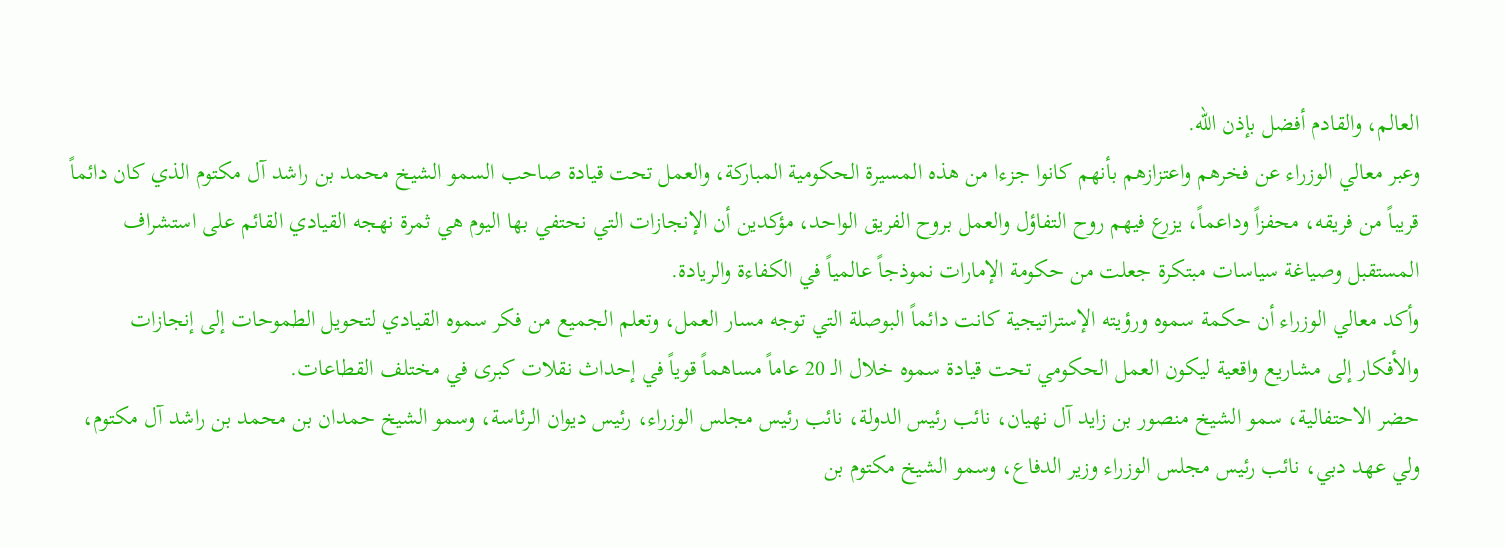العالم، والقادم أفضل بإذن الله.
وعبر معالي الوزراء عن فخرهم واعتزازهم بأنهم كانوا جزءا من هذه المسيرة الحكومية المباركة، والعمل تحت قيادة صاحب السمو الشيخ محمد بن راشد آل مكتوم الذي كان دائماً قريباً من فريقه، محفزاً وداعماً، يزرع فيهم روح التفاؤل والعمل بروح الفريق الواحد، مؤكدين أن الإنجازات التي نحتفي بها اليوم هي ثمرة نهجه القيادي القائم على استشراف المستقبل وصياغة سياسات مبتكرة جعلت من حكومة الإمارات نموذجاً عالمياً في الكفاءة والريادة.
وأكد معالي الوزراء أن حكمة سموه ورؤيته الإستراتيجية كانت دائماً البوصلة التي توجه مسار العمل، وتعلم الجميع من فكر سموه القيادي لتحويل الطموحات إلى إنجازات والأفكار إلى مشاريع واقعية ليكون العمل الحكومي تحت قيادة سموه خلال الـ 20 عاماً مساهماً قوياً في إحداث نقلات كبرى في مختلف القطاعات.
حضر الاحتفالية، سمو الشيخ منصور بن زايد آل نهيان، نائب رئيس الدولة، نائب رئيس مجلس الوزراء، رئيس ديوان الرئاسة، وسمو الشيخ حمدان بن محمد بن راشد آل مكتوم، ولي عهد دبي، نائب رئيس مجلس الوزراء وزير الدفاع، وسمو الشيخ مكتوم بن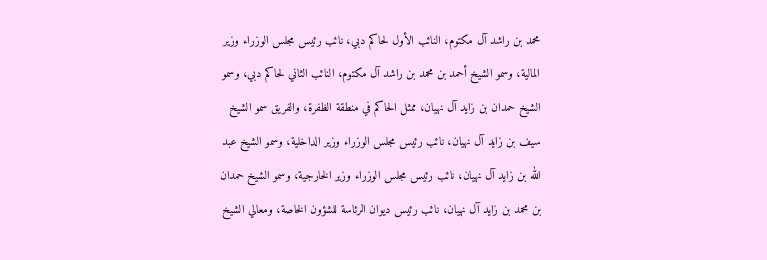محمد بن راشد آل مكتوم، النائب الأول لحاكم دبي، نائب رئيس مجلس الوزراء وزير المالية، وسمو الشيخ أحمد بن محمد بن راشد آل مكتوم، النائب الثاني لحاكم دبي، وسمو الشيخ حمدان بن زايد آل نهيان، ممثل الحاكم في منطقة الظفرة، والفريق سمو الشيخ سيف بن زايد آل نهيان، نائب رئيس مجلس الوزراء وزير الداخلية، وسمو الشيخ عبد الله بن زايد آل نهيان، نائب رئيس مجلس الوزراء وزير الخارجية، وسمو الشيخ حمدان بن محمد بن زايد آل نهيان، نائب رئيس ديوان الرئاسة للشؤون الخاصة، ومعالي الشيخ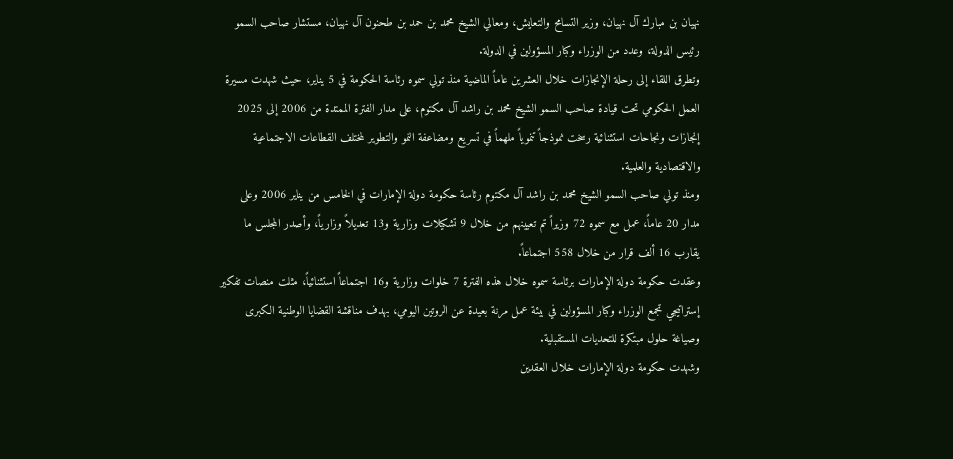نهيان بن مبارك آل نهيان، وزير التسامح والتعايش، ومعالي الشيخ محمد بن حمد بن طحنون آل نهيان، مستشار صاحب السمو رئيس الدولة، وعدد من الوزراء وكبار المسؤولين في الدولة.
وتطرق اللقاء إلى رحلة الإنجازات خلال العشرين عاماً الماضية منذ تولي سموه رئاسة الحكومة في 5 يناير، حيث شهدت مسيرة العمل الحكومي تحت قيادة صاحب السمو الشيخ محمد بن راشد آل مكتوم، على مدار الفترة الممتدة من 2006 إلى 2025 إنجازات ونجاحات استثنائية رسخت نموذجاً تنموياً ملهماً في تسريع ومضاعفة النمو والتطوير لمختلف القطاعات الاجتماعية والاقتصادية والعلمية.
ومنذ تولي صاحب السمو الشيخ محمد بن راشد آل مكتوم رئاسة حكومة دولة الإمارات في الخامس من يناير 2006 وعلى مدار 20 عاماً، عمل مع سموه 72 وزيراً تم تعيينهم من خلال 9 تشكيلات وزارية و13 تعديلاً وزارياً، وأصدر المجلس ما يقارب 16 ألف قرار من خلال 558 اجتماعاً.
وعقدت حكومة دولة الإمارات برئاسة سموه خلال هذه الفترة 7 خلوات وزارية و16 اجتماعاً استثنائياً، مثلت منصات تفكير إستراتيجي تجمع الوزراء وكبار المسؤولين في بيئة عمل مرنة بعيدة عن الروتين اليومي، بهدف مناقشة القضايا الوطنية الكبرى وصياغة حلول مبتكرة للتحديات المستقبلية.
وشهدت حكومة دولة الإمارات خلال العقدين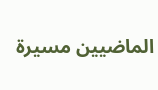الماضيين مسيرة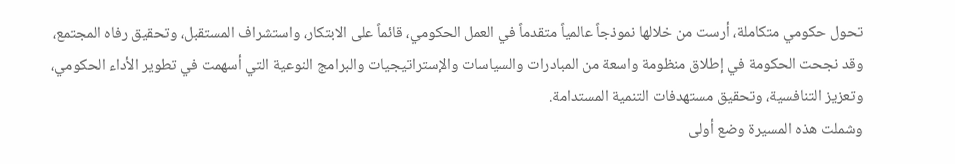تحول حكومي متكاملة، أرست من خلالها نموذجاً عالمياً متقدماً في العمل الحكومي، قائماً على الابتكار، واستشراف المستقبل، وتحقيق رفاه المجتمع، وقد نجحت الحكومة في إطلاق منظومة واسعة من المبادرات والسياسات والإستراتيجيات والبرامج النوعية التي أسهمت في تطوير الأداء الحكومي، وتعزيز التنافسية، وتحقيق مستهدفات التنمية المستدامة.
وشملت هذه المسيرة وضع أولى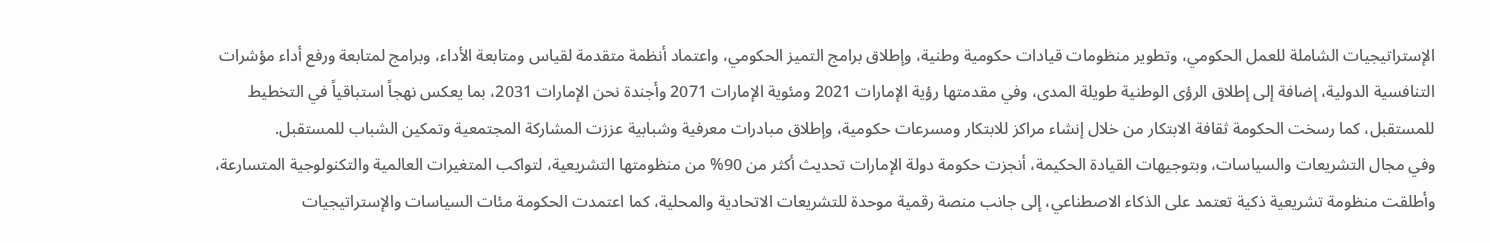الإستراتيجيات الشاملة للعمل الحكومي، وتطوير منظومات قيادات حكومية وطنية، وإطلاق برامج التميز الحكومي، واعتماد أنظمة متقدمة لقياس ومتابعة الأداء، وبرامج لمتابعة ورفع أداء مؤشرات التنافسية الدولية، إضافة إلى إطلاق الرؤى الوطنية طويلة المدى، وفي مقدمتها رؤية الإمارات 2021 ومئوية الإمارات 2071 وأجندة نحن الإمارات 2031، بما يعكس نهجاً استباقياً في التخطيط للمستقبل، كما رسخت الحكومة ثقافة الابتكار من خلال إنشاء مراكز للابتكار ومسرعات حكومية، وإطلاق مبادرات معرفية وشبابية عززت المشاركة المجتمعية وتمكين الشباب للمستقبل.
وفي مجال التشريعات والسياسات، وبتوجيهات القيادة الحكيمة، أنجزت حكومة دولة الإمارات تحديث أكثر من 90% من منظومتها التشريعية، لتواكب المتغيرات العالمية والتكنولوجية المتسارعة، وأطلقت منظومة تشريعية ذكية تعتمد على الذكاء الاصطناعي، إلى جانب منصة رقمية موحدة للتشريعات الاتحادية والمحلية، كما اعتمدت الحكومة مئات السياسات والإستراتيجيات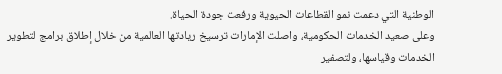الوطنية التي دعمت نمو القطاعات الحيوية ورفعت جودة الحياة.
وعلى صعيد الخدمات الحكومية، واصلت الإمارات ترسيخ ريادتها العالمية من خلال إطلاق برامج لتطوير الخدمات وقياسها، ولتصفير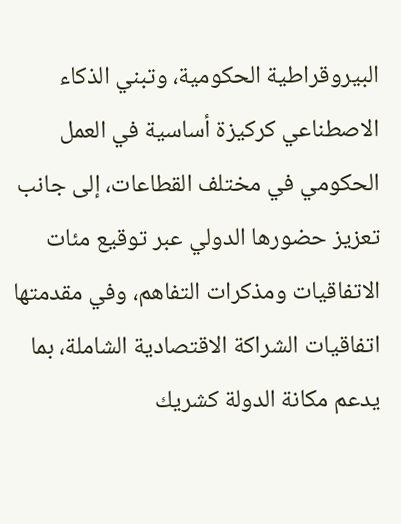البيروقراطية الحكومية، وتبني الذكاء الاصطناعي كركيزة أساسية في العمل الحكومي في مختلف القطاعات، إلى جانب تعزيز حضورها الدولي عبر توقيع مئات الاتفاقيات ومذكرات التفاهم، وفي مقدمتها اتفاقيات الشراكة الاقتصادية الشاملة، بما يدعم مكانة الدولة كشريك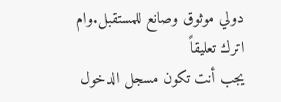دولي موثوق وصانع للمستقبل.وام
اترك تعليقاً
يجب أنت تكون مسجل الدخول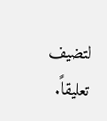لتضيف تعليقاً.